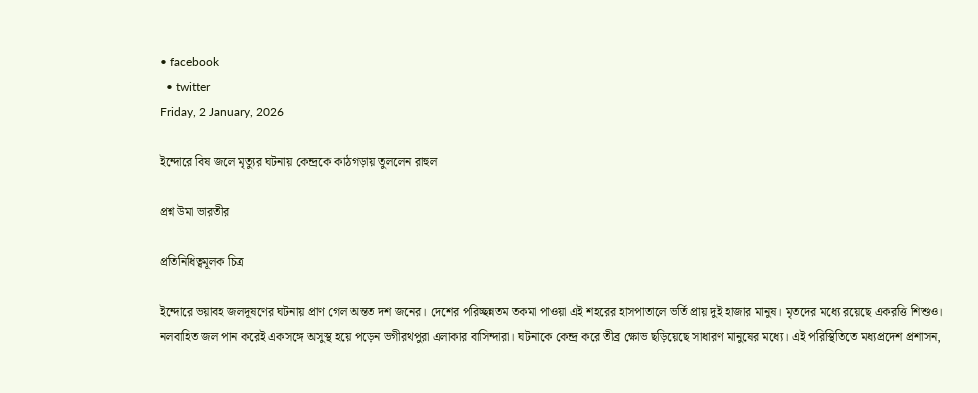• facebook
  • twitter
Friday, 2 January, 2026

ইন্দোরে বিষ জলে মৃত্যুর ঘটনায় কেন্দ্রকে কাঠগড়ায় তুললেন রাহুল

প্রশ্ন উমা ভারতীর

প্রতিনিধিত্বমূলক চিত্র

ইন্দোরে ভয়াবহ জলদূষণের ঘটনায় প্রাণ গেল অন্তত দশ জনের। দেশের পরিচ্ছন্নতম তকমা পাওয়া এই শহরের হাসপাতালে ভর্তি প্রায় দুই হাজার মানুষ। মৃতদের মধ্যে রয়েছে একরত্তি শিশুও। নলবাহিত জল পান করেই একসঙ্গে অসুস্থ হয়ে পড়েন ভগীরথপুরা এলাকার বাসিন্দারা। ঘটনাকে কেন্দ্র করে তীব্র ক্ষোভ ছড়িয়েছে সাধারণ মানুষের মধ্যে। এই পরিস্থিতিতে মধ্যপ্রদেশ প্রশাসন,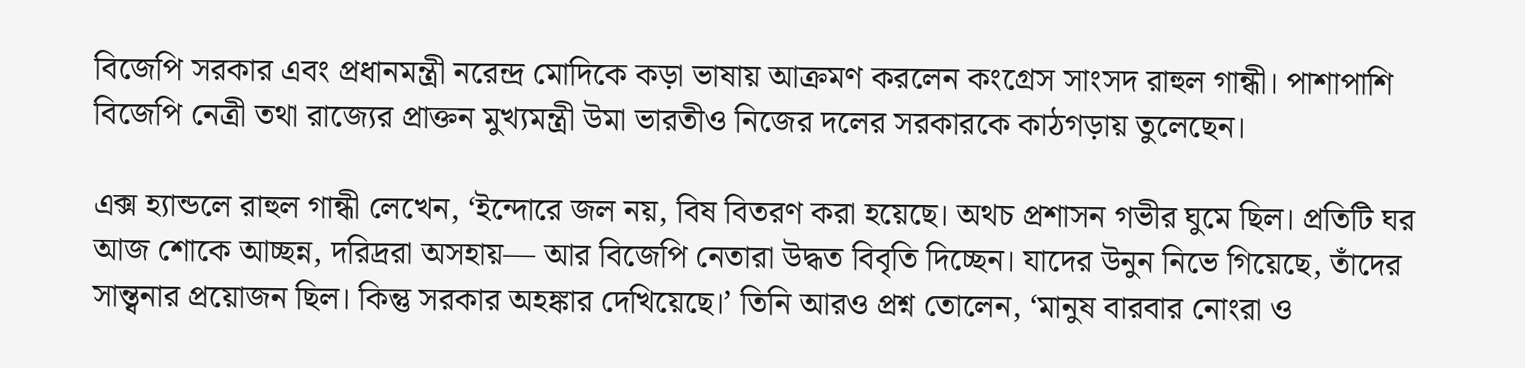বিজেপি সরকার এবং প্রধানমন্ত্রী নরেন্দ্র মোদিকে কড়া ভাষায় আক্রমণ করলেন কংগ্রেস সাংসদ রাহুল গান্ধী। পাশাপাশি বিজেপি নেত্রী তথা রাজ্যের প্রাক্তন মুখ্যমন্ত্রী উমা ভারতীও নিজের দলের সরকারকে কাঠগড়ায় তুলেছেন।

এক্স হ্যান্ডলে রাহুল গান্ধী লেখেন, ‘ইন্দোরে জল নয়, বিষ বিতরণ করা হয়েছে। অথচ প্রশাসন গভীর ঘুমে ছিল। প্রতিটি ঘর আজ শোকে আচ্ছন্ন, দরিদ্ররা অসহায়— আর বিজেপি নেতারা উদ্ধত বিবৃতি দিচ্ছেন। যাদের উনুন নিভে গিয়েছে, তাঁদের সান্ত্বনার প্রয়োজন ছিল। কিন্তু সরকার অহঙ্কার দেখিয়েছে।’ তিনি আরও প্রশ্ন তোলেন, ‘মানুষ বারবার নোংরা ও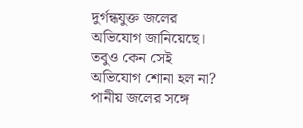দুর্গন্ধযুক্ত জলের অভিযোগ জানিয়েছে। তবুও কেন সেই অভিযোগ শোনা হল না? পানীয় জলের সঙ্গে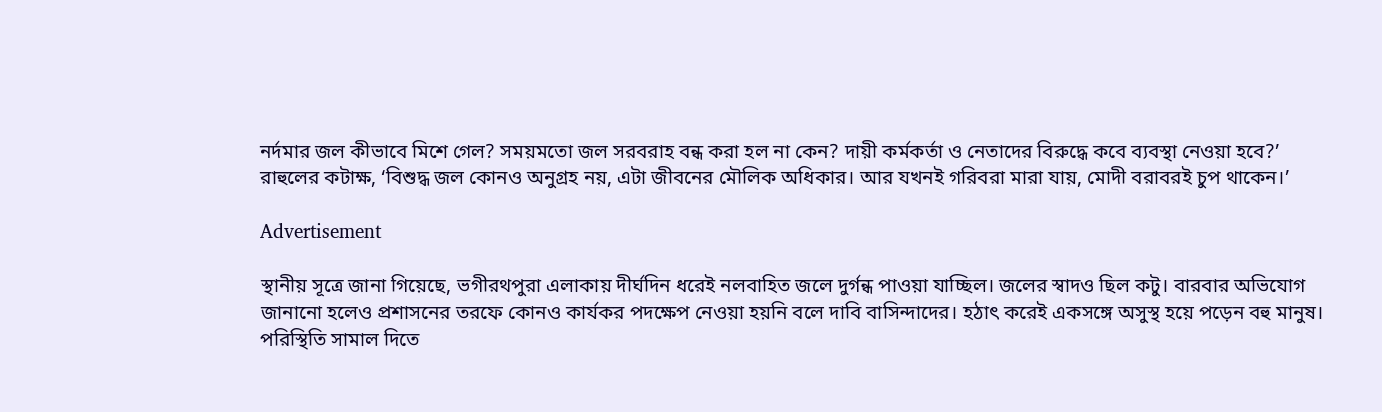নর্দমার জল কীভাবে মিশে গেল? সময়মতো জল সরবরাহ বন্ধ করা হল না কেন? দায়ী কর্মকর্তা ও নেতাদের বিরুদ্ধে কবে ব্যবস্থা নেওয়া হবে?’ রাহুলের কটাক্ষ, ‘বিশুদ্ধ জল কোনও অনুগ্রহ নয়, এটা জীবনের মৌলিক অধিকার। আর যখনই গরিবরা মারা যায়, মোদী বরাবরই চুপ থাকেন।’

Advertisement

স্থানীয় সূত্রে জানা গিয়েছে, ভগীরথপুরা এলাকায় দীর্ঘদিন ধরেই নলবাহিত জলে দুর্গন্ধ পাওয়া যাচ্ছিল। জলের স্বাদও ছিল কটু। বারবার অভিযোগ জানানো হলেও প্রশাসনের তরফে কোনও কার্যকর পদক্ষেপ নেওয়া হয়নি বলে দাবি বাসিন্দাদের। হঠাৎ করেই একসঙ্গে অসুস্থ হয়ে পড়েন বহু মানুষ। পরিস্থিতি সামাল দিতে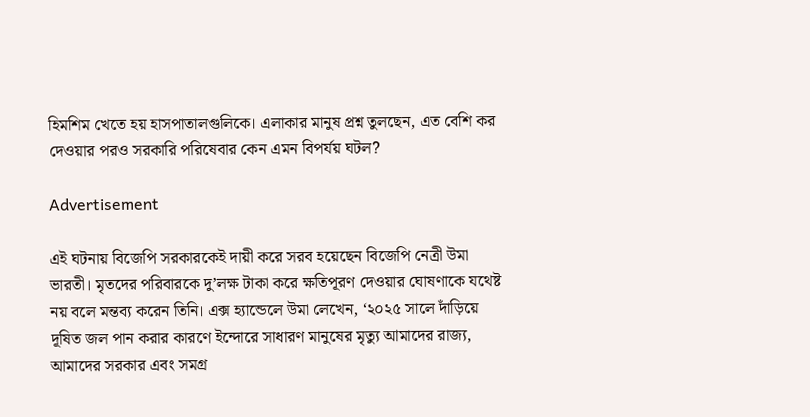হিমশিম খেতে হয় হাসপাতালগুলিকে। এলাকার মানুষ প্রশ্ন তুলছেন, এত বেশি কর দেওয়ার পরও সরকারি পরিষেবার কেন এমন বিপর্যয় ঘটল?

Advertisement

এই ঘটনায় বিজেপি সরকারকেই দায়ী করে সরব হয়েছেন বিজেপি নেত্রী উমা ভারতী। মৃতদের পরিবারকে দু’লক্ষ টাকা করে ক্ষতিপূরণ দেওয়ার ঘোষণাকে যথেষ্ট নয় বলে মন্তব্য করেন তিনি। এক্স হ্যান্ডেলে উমা লেখেন, ‘২০২৫ সালে দাঁড়িয়ে দূষিত জল পান করার কারণে ইন্দোরে সাধারণ মানুষের মৃত্যু আমাদের রাজ্য, আমাদের সরকার এবং সমগ্র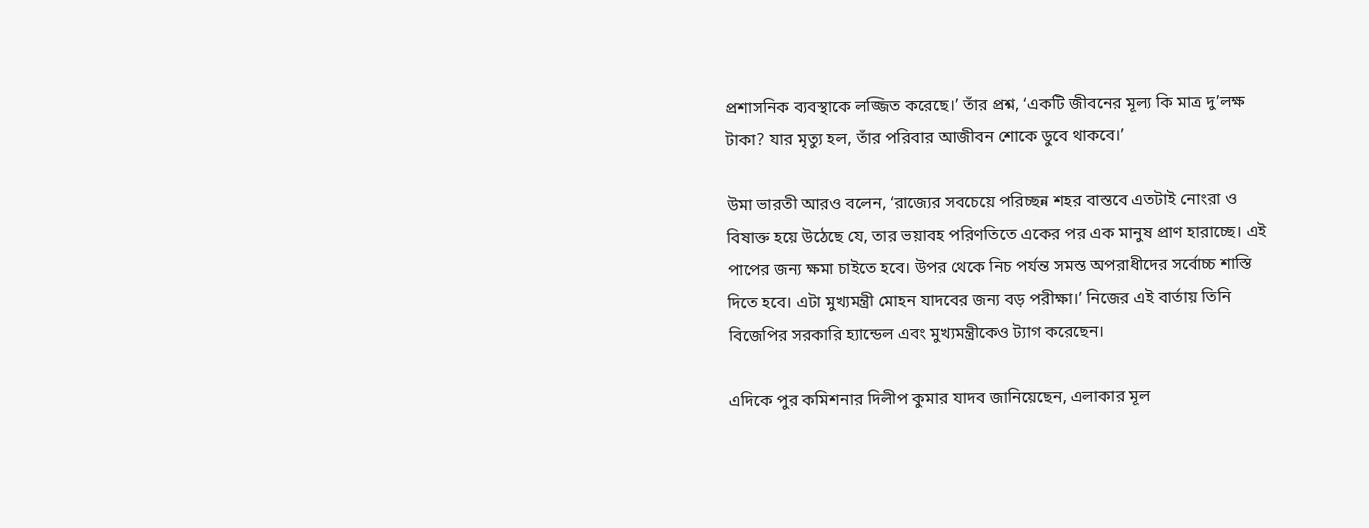প্রশাসনিক ব্যবস্থাকে লজ্জিত করেছে।’ তাঁর প্রশ্ন, ‘একটি জীবনের মূল্য কি মাত্র দু’লক্ষ টাকা? যার মৃত্যু হল, তাঁর পরিবার আজীবন শোকে ডুবে থাকবে।’

উমা ভারতী আরও বলেন, ‘রাজ্যের সবচেয়ে পরিচ্ছন্ন শহর বাস্তবে এতটাই নোংরা ও বিষাক্ত হয়ে উঠেছে যে, তার ভয়াবহ পরিণতিতে একের পর এক মানুষ প্রাণ হারাচ্ছে। এই পাপের জন্য ক্ষমা চাইতে হবে। উপর থেকে নিচ পর্যন্ত সমস্ত অপরাধীদের সর্বোচ্চ শাস্তি দিতে হবে। এটা মুখ্যমন্ত্রী মোহন যাদবের জন্য বড় পরীক্ষা।’ নিজের এই বার্তায় তিনি বিজেপির সরকারি হ্যান্ডেল এবং মুখ্যমন্ত্রীকেও ট্যাগ করেছেন।

এদিকে পুর কমিশনার দিলীপ কুমার যাদব জানিয়েছেন, এলাকার মূল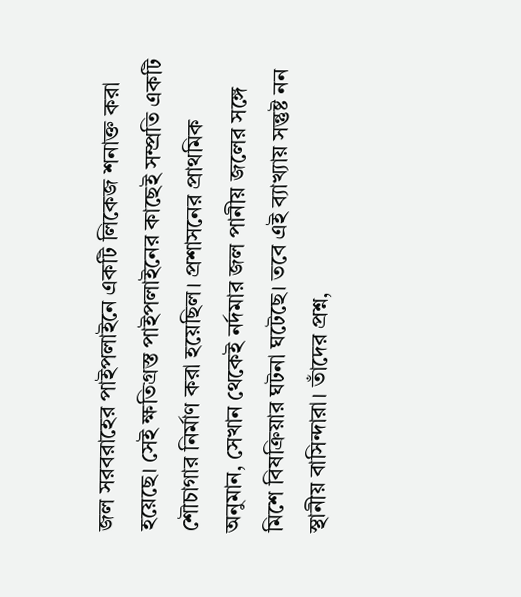জল সরবরাহের পাইপলাইনে একটি লিকেজ শনাক্ত করা হয়েছে। সেই ক্ষতিগ্রস্ত পাইপলাইনের কাছেই সম্প্রতি একটি শৌচাগার নির্মাণ করা হয়েছিল। প্রশাসনের প্রাথমিক অনুমান, সেখান থেকেই নর্দমার জল পানীয় জলের সঙ্গে মিশে বিষক্রিয়ার ঘটনা ঘটেছে। তবে এই ব্যাখ্যায় সন্তুষ্ট নন স্থানীয় বাসিন্দারা। তাঁদের প্রশ্ন,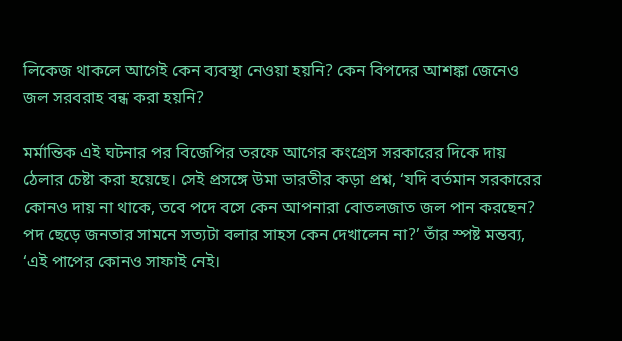লিকেজ থাকলে আগেই কেন ব্যবস্থা নেওয়া হয়নি? কেন বিপদের আশঙ্কা জেনেও জল সরবরাহ বন্ধ করা হয়নি?

মর্মান্তিক এই ঘটনার পর বিজেপির তরফে আগের কংগ্রেস সরকারের দিকে দায় ঠেলার চেষ্টা করা হয়েছে। সেই প্রসঙ্গে উমা ভারতীর কড়া প্রশ্ন, ‘যদি বর্তমান সরকারের কোনও দায় না থাকে, তবে পদে বসে কেন আপনারা বোতলজাত জল পান করছেন? পদ ছেড়ে জনতার সামনে সত্যটা বলার সাহস কেন দেখালেন না?’ তাঁর স্পষ্ট মন্তব্য, ‘এই পাপের কোনও সাফাই নেই।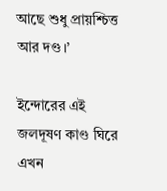আছে শুধু প্রায়শ্চিত্ত আর দণ্ড।’

ইন্দোরের এই জলদূষণ কাণ্ড ঘিরে এখন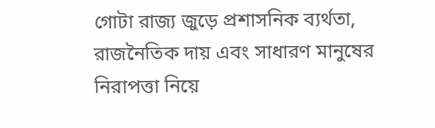গোটা রাজ্য জুড়ে প্রশাসনিক ব্যর্থতা, রাজনৈতিক দায় এবং সাধারণ মানুষের নিরাপত্তা নিয়ে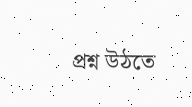প্রশ্ন উঠতে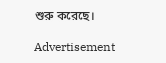শুরু করেছে।

Advertisement